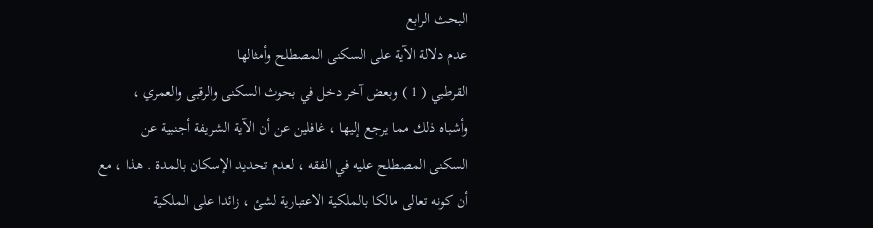البحث الرابع
عدم دلالة الآية على السكنى المصطلح وأمثالها
القرطبي ( 1 ) وبعض آخر دخل في بحوث السكنى والرقبى والعمري ،
وأشباه ذلك مما يرجع إليها ، غافلين عن أن الآية الشريفة أجنبية عن
السكنى المصطلح عليه في الفقه ، لعدم تحديد الإسكان بالمدة . هذا ، مع
أن كونه تعالى مالكا بالملكية الاعتبارية لشئ ، زائدا على الملكية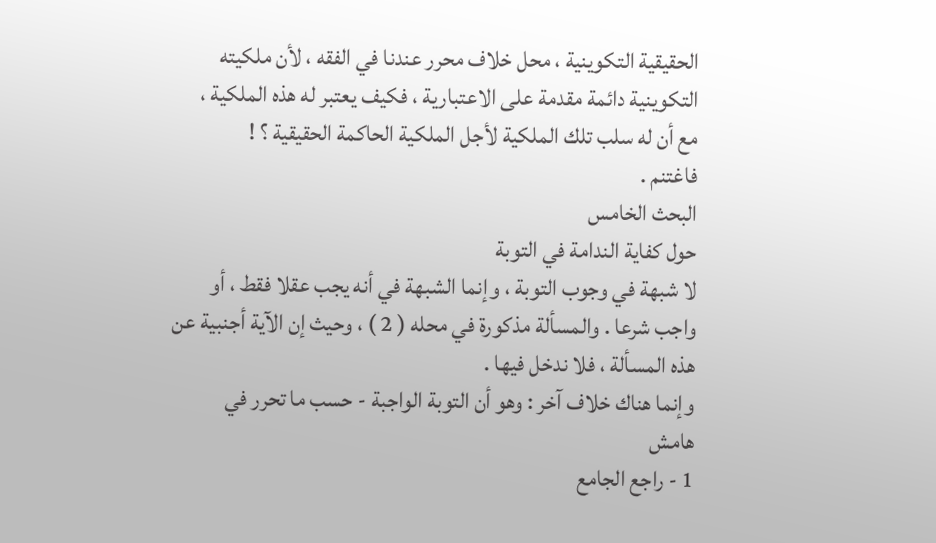الحقيقية التكوينية ، محل خلاف محرر عندنا في الفقه ، لأن ملكيته
التكوينية دائمة مقدمة على الاعتبارية ، فكيف يعتبر له هذه الملكية ،
مع أن له سلب تلك الملكية لأجل الملكية الحاكمة الحقيقية ؟ !
فاغتنم .
البحث الخامس
حول كفاية الندامة في التوبة
لا شبهة في وجوب التوبة ، وإنما الشبهة في أنه يجب عقلا فقط ، أو
واجب شرعا . والمسألة مذكورة في محله ( 2 ) ، وحيث إن الآية أجنبية عن
هذه المسألة ، فلا ندخل فيها .
وإنما هناك خلاف آخر : وهو أن التوبة الواجبة - حسب ما تحرر في
هامش
1 - راجع الجامع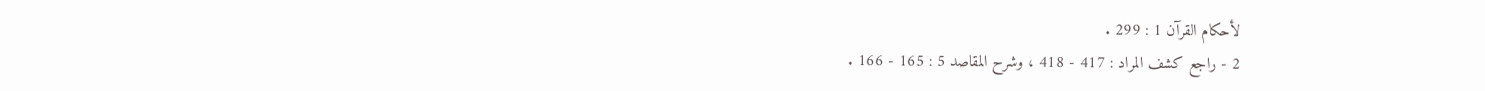لأحكام القرآن 1 : 299 .
2 - راجع كشف المراد : 417 - 418 ، وشرح المقاصد 5 : 165 - 166 .